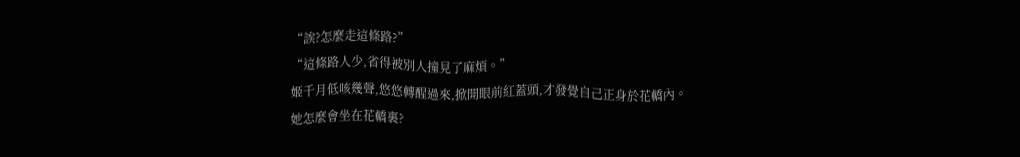“誒?怎麼走這條路?”
“這條路人少,省得被別人撞見了麻煩。”
姬千月低咳幾聲,悠悠轉醒過來,掀開眼前紅蓋頭,才發覺自己正身於花轎內。
她怎麼會坐在花轎裏?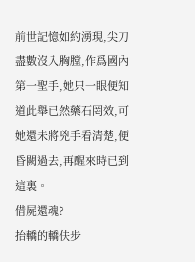前世記憶如約湧現,尖刀盡數沒入胸膛,作爲國內第一聖手,她只一眼便知道此舉已然藥石罔效,可她還未將兇手看清楚,便昏闕過去,再醒來時已到這裏。
借屍還魂?
抬轎的轎伕步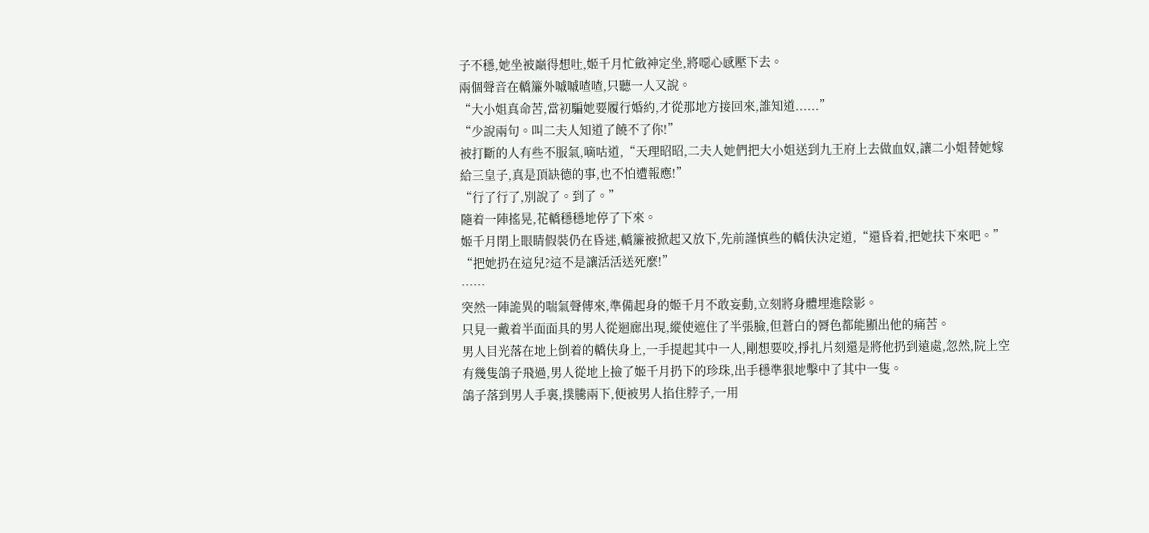子不穩,她坐被巔得想吐,姬千月忙斂神定坐,將噁心感壓下去。
兩個聲音在轎簾外嘁嘁喳喳,只聽一人又說。
“大小姐真命苦,當初騙她要履行婚約,才從那地方接回來,誰知道......”
“少說兩句。叫二夫人知道了饒不了你!”
被打斷的人有些不服氣,嘀咕道,“天理昭昭,二夫人她們把大小姐送到九王府上去做血奴,讓二小姐替她嫁給三皇子,真是頂缺德的事,也不怕遭報應!”
“行了行了,別說了。到了。”
隨着一陣搖晃,花轎穩穩地停了下來。
姬千月閉上眼睛假裝仍在昏迷,轎簾被掀起又放下,先前謹慎些的轎伕決定道,“還昏着,把她扶下來吧。”
“把她扔在這兒?這不是讓活活送死麼!”
……
突然一陣詭異的喘氣聲傳來,準備起身的姬千月不敢妄動,立刻將身體埋進陰影。
只見一戴着半面面具的男人從迴廊出現,縱使遮住了半張臉,但蒼白的脣色都能顯出他的痛苦。
男人目光落在地上倒着的轎伕身上,一手提起其中一人,剛想要咬,掙扎片刻還是將他扔到遠處,忽然,院上空有幾隻鴿子飛過,男人從地上撿了姬千月扔下的珍珠,出手穩準狠地擊中了其中一隻。
鴿子落到男人手裏,撲騰兩下,便被男人掐住脖子,一用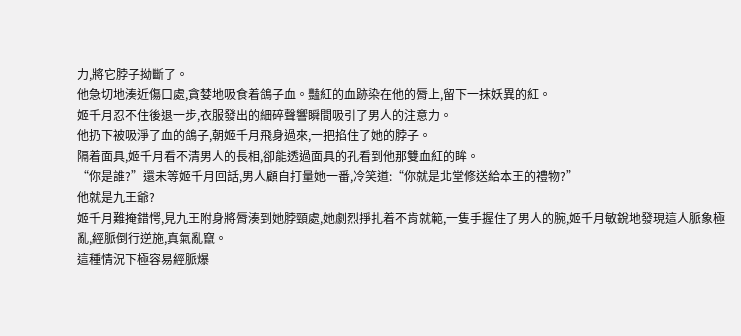力,將它脖子拗斷了。
他急切地湊近傷口處,貪婪地吸食着鴿子血。豔紅的血跡染在他的脣上,留下一抹妖異的紅。
姬千月忍不住後退一步,衣服發出的細碎聲響瞬間吸引了男人的注意力。
他扔下被吸淨了血的鴿子,朝姬千月飛身過來,一把掐住了她的脖子。
隔着面具,姬千月看不清男人的長相,卻能透過面具的孔看到他那雙血紅的眸。
“你是誰?”還未等姬千月回話,男人顧自打量她一番,冷笑道:“你就是北堂修送給本王的禮物?”
他就是九王爺?
姬千月難掩錯愕,見九王附身將脣湊到她脖頸處,她劇烈掙扎着不肯就範,一隻手握住了男人的腕,姬千月敏銳地發現這人脈象極亂,經脈倒行逆施,真氣亂竄。
這種情況下極容易經脈爆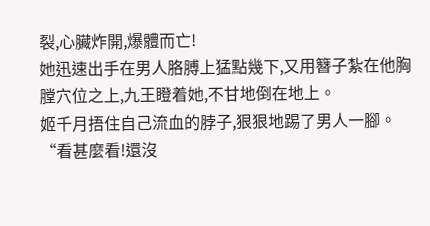裂,心臟炸開,爆體而亡!
她迅速出手在男人胳膊上猛點幾下,又用簪子紮在他胸膛穴位之上,九王瞪着她,不甘地倒在地上。
姬千月捂住自己流血的脖子,狠狠地踢了男人一腳。
“看甚麼看!還沒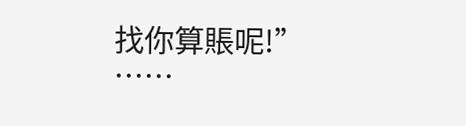找你算賬呢!”
……